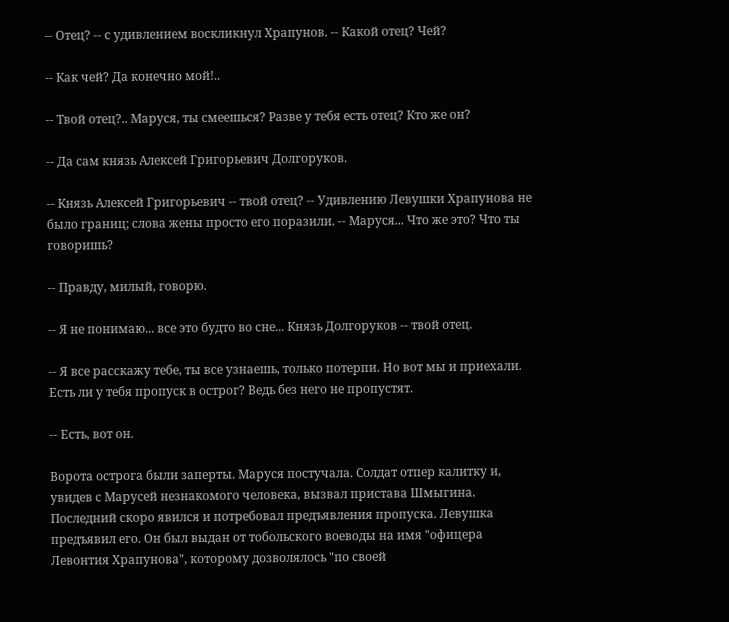-- Отец? -- с удивлением воскликнул Храпунов. -- Какой отец? Чей?

-- Как чей? Да конечно мой!..

-- Твой отец?.. Маруся, ты смеешься? Разве у тебя есть отец? Кто же он?

-- Да сам князь Алексей Григорьевич Долгоруков.

-- Князь Алексей Григорьевич -- твой отец? -- Удивлению Левушки Храпунова не было границ; слова жены просто его поразили. -- Маруся... Что же это? Что ты говоришь?

-- Правду, милый, говорю.

-- Я не понимаю... все это будто во сне... Князь Долгоруков -- твой отец.

-- Я все расскажу тебе, ты все узнаешь, только потерпи. Но вот мы и приехали. Есть ли у тебя пропуск в острог? Ведь без него не пропустят.

-- Есть, вот он.

Ворота острога были заперты. Маруся постучала. Солдат отпер калитку и, увидев с Марусей незнакомого человека, вызвал пристава Шмыгина. Последний скоро явился и потребовал предъявления пропуска. Левушка предъявил его. Он был выдан от тобольского воеводы на имя "офицера Левонтия Храпунова", которому дозволялось "по своей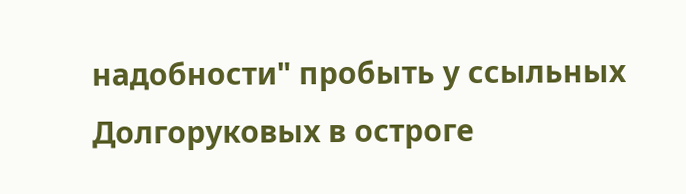надобности" пробыть у ссыльных Долгоруковых в остроге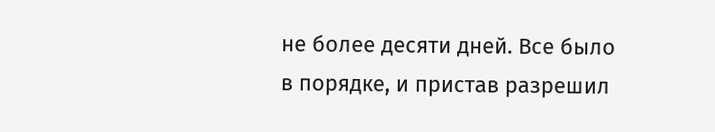не более десяти дней. Все было в порядке, и пристав разрешил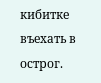кибитке въехать в острог.